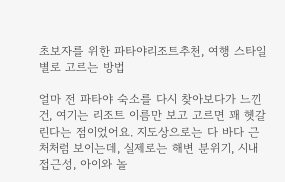초보자를 위한 파타야리조트추천, 여행 스타일별로 고르는 방법

얼마 전 파타야 숙소를 다시 찾아보다가 느낀 건, 여기는 리조트 이름만 보고 고르면 꽤 헷갈린다는 점이었어요. 지도상으로는 다 바다 근처처럼 보이는데, 실제로는 해변 분위기, 시내 접근성, 아이와 놀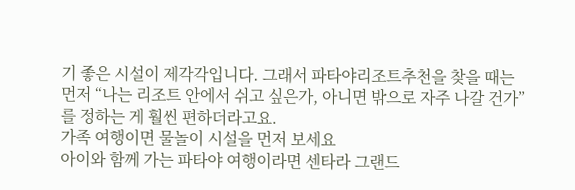기 좋은 시설이 제각각입니다. 그래서 파타야리조트추천을 찾을 때는 먼저 “나는 리조트 안에서 쉬고 싶은가, 아니면 밖으로 자주 나갈 건가”를 정하는 게 훨씬 편하더라고요.
가족 여행이면 물놀이 시설을 먼저 보세요
아이와 함께 가는 파타야 여행이라면 센타라 그랜드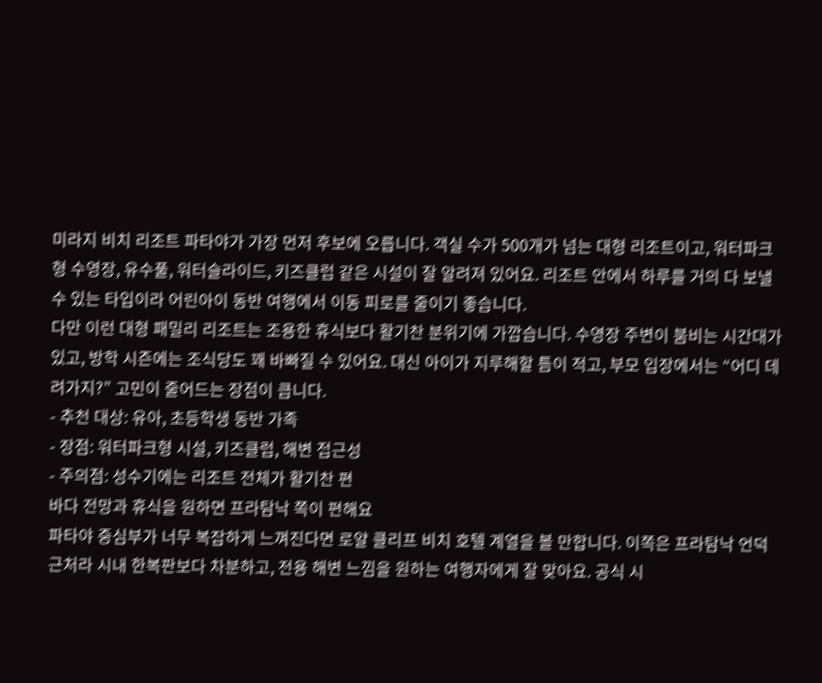미라지 비치 리조트 파타야가 가장 먼저 후보에 오릅니다. 객실 수가 500개가 넘는 대형 리조트이고, 워터파크형 수영장, 유수풀, 워터슬라이드, 키즈클럽 같은 시설이 잘 알려져 있어요. 리조트 안에서 하루를 거의 다 보낼 수 있는 타입이라 어린아이 동반 여행에서 이동 피로를 줄이기 좋습니다.
다만 이런 대형 패밀리 리조트는 조용한 휴식보다 활기찬 분위기에 가깝습니다. 수영장 주변이 붐비는 시간대가 있고, 방학 시즌에는 조식당도 꽤 바빠질 수 있어요. 대신 아이가 지루해할 틈이 적고, 부모 입장에서는 “어디 데려가지?” 고민이 줄어드는 장점이 큽니다.
- 추천 대상: 유아, 초등학생 동반 가족
- 장점: 워터파크형 시설, 키즈클럽, 해변 접근성
- 주의점: 성수기에는 리조트 전체가 활기찬 편
바다 전망과 휴식을 원하면 프라탐낙 쪽이 편해요
파타야 중심부가 너무 복잡하게 느껴진다면 로얄 클리프 비치 호텔 계열을 볼 만합니다. 이쪽은 프라탐낙 언덕 근처라 시내 한복판보다 차분하고, 전용 해변 느낌을 원하는 여행자에게 잘 맞아요. 공식 시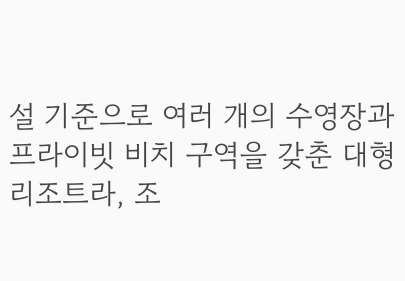설 기준으로 여러 개의 수영장과 프라이빗 비치 구역을 갖춘 대형 리조트라, 조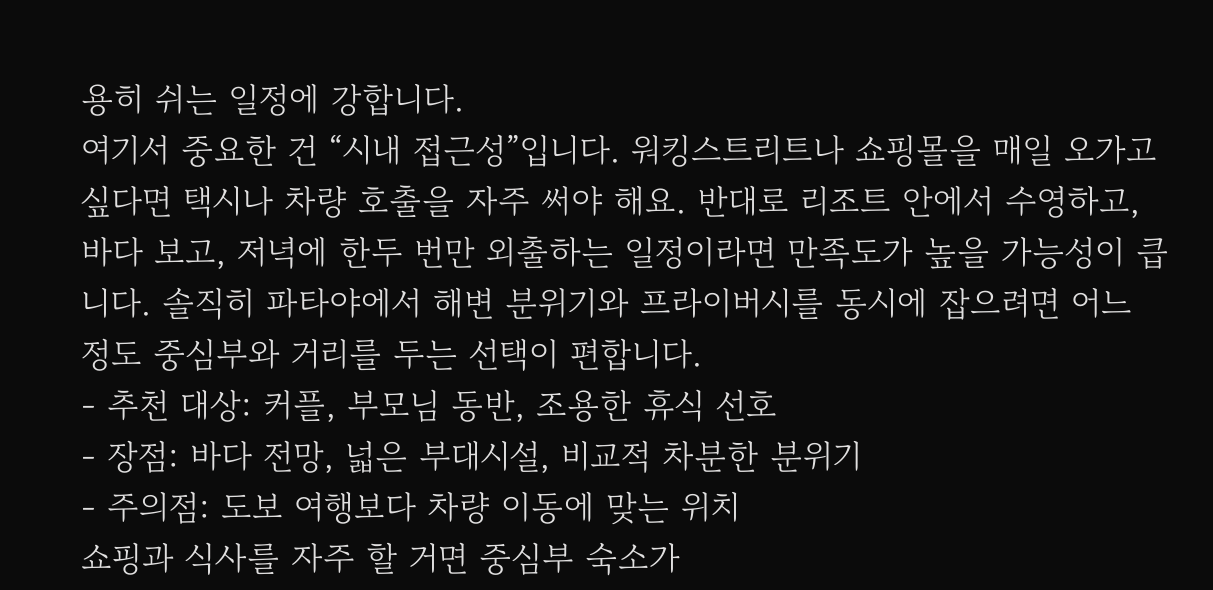용히 쉬는 일정에 강합니다.
여기서 중요한 건 “시내 접근성”입니다. 워킹스트리트나 쇼핑몰을 매일 오가고 싶다면 택시나 차량 호출을 자주 써야 해요. 반대로 리조트 안에서 수영하고, 바다 보고, 저녁에 한두 번만 외출하는 일정이라면 만족도가 높을 가능성이 큽니다. 솔직히 파타야에서 해변 분위기와 프라이버시를 동시에 잡으려면 어느 정도 중심부와 거리를 두는 선택이 편합니다.
- 추천 대상: 커플, 부모님 동반, 조용한 휴식 선호
- 장점: 바다 전망, 넓은 부대시설, 비교적 차분한 분위기
- 주의점: 도보 여행보다 차량 이동에 맞는 위치
쇼핑과 식사를 자주 할 거면 중심부 숙소가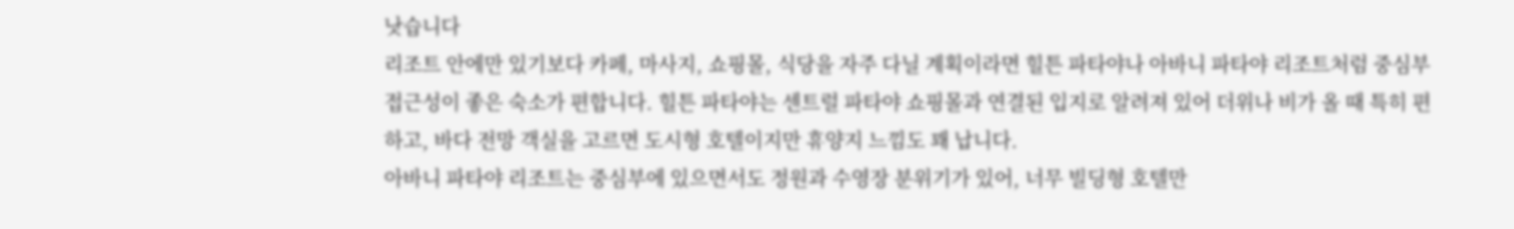낫습니다
리조트 안에만 있기보다 카페, 마사지, 쇼핑몰, 식당을 자주 다닐 계획이라면 힐튼 파타야나 아바니 파타야 리조트처럼 중심부 접근성이 좋은 숙소가 편합니다. 힐튼 파타야는 센트럴 파타야 쇼핑몰과 연결된 입지로 알려져 있어 더위나 비가 올 때 특히 편하고, 바다 전망 객실을 고르면 도시형 호텔이지만 휴양지 느낌도 꽤 납니다.
아바니 파타야 리조트는 중심부에 있으면서도 정원과 수영장 분위기가 있어, 너무 빌딩형 호텔만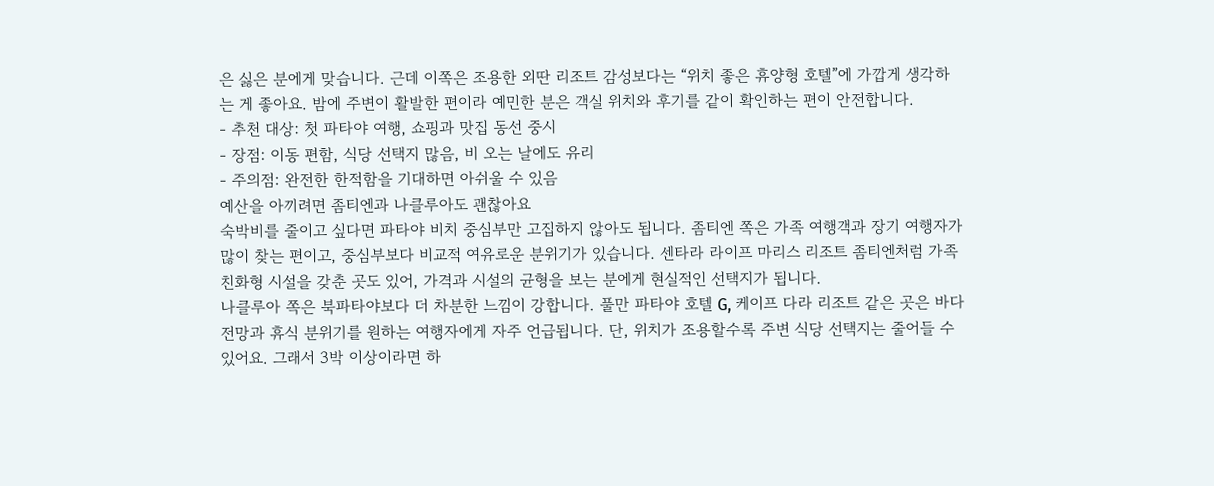은 싫은 분에게 맞습니다. 근데 이쪽은 조용한 외딴 리조트 감성보다는 “위치 좋은 휴양형 호텔”에 가깝게 생각하는 게 좋아요. 밤에 주변이 활발한 편이라 예민한 분은 객실 위치와 후기를 같이 확인하는 편이 안전합니다.
- 추천 대상: 첫 파타야 여행, 쇼핑과 맛집 동선 중시
- 장점: 이동 편함, 식당 선택지 많음, 비 오는 날에도 유리
- 주의점: 완전한 한적함을 기대하면 아쉬울 수 있음
예산을 아끼려면 좀티엔과 나클루아도 괜찮아요
숙박비를 줄이고 싶다면 파타야 비치 중심부만 고집하지 않아도 됩니다. 좀티엔 쪽은 가족 여행객과 장기 여행자가 많이 찾는 편이고, 중심부보다 비교적 여유로운 분위기가 있습니다. 센타라 라이프 마리스 리조트 좀티엔처럼 가족 친화형 시설을 갖춘 곳도 있어, 가격과 시설의 균형을 보는 분에게 현실적인 선택지가 됩니다.
나클루아 쪽은 북파타야보다 더 차분한 느낌이 강합니다. 풀만 파타야 호텔 G, 케이프 다라 리조트 같은 곳은 바다 전망과 휴식 분위기를 원하는 여행자에게 자주 언급됩니다. 단, 위치가 조용할수록 주변 식당 선택지는 줄어들 수 있어요. 그래서 3박 이상이라면 하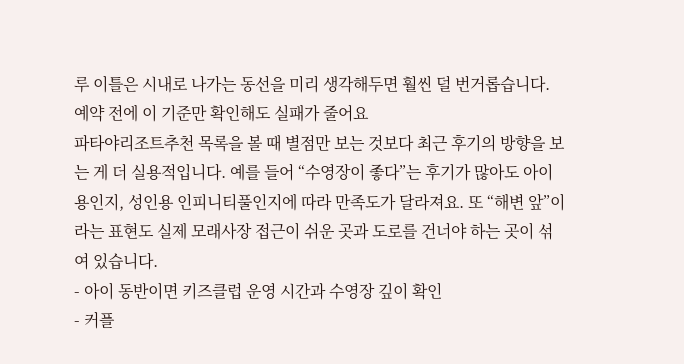루 이틀은 시내로 나가는 동선을 미리 생각해두면 훨씬 덜 번거롭습니다.
예약 전에 이 기준만 확인해도 실패가 줄어요
파타야리조트추천 목록을 볼 때 별점만 보는 것보다 최근 후기의 방향을 보는 게 더 실용적입니다. 예를 들어 “수영장이 좋다”는 후기가 많아도 아이용인지, 성인용 인피니티풀인지에 따라 만족도가 달라져요. 또 “해변 앞”이라는 표현도 실제 모래사장 접근이 쉬운 곳과 도로를 건너야 하는 곳이 섞여 있습니다.
- 아이 동반이면 키즈클럽 운영 시간과 수영장 깊이 확인
- 커플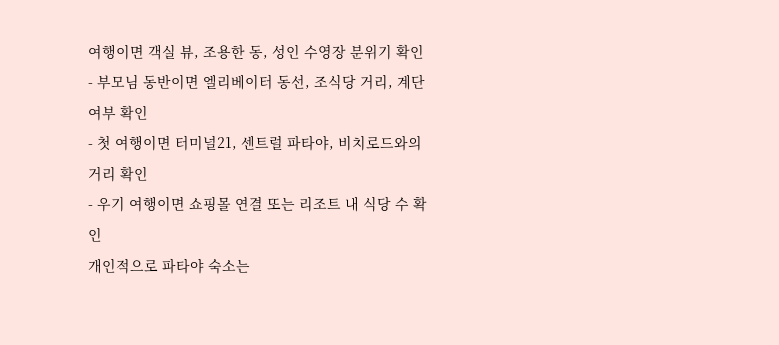여행이면 객실 뷰, 조용한 동, 성인 수영장 분위기 확인
- 부모님 동반이면 엘리베이터 동선, 조식당 거리, 계단 여부 확인
- 첫 여행이면 터미널21, 센트럴 파타야, 비치로드와의 거리 확인
- 우기 여행이면 쇼핑몰 연결 또는 리조트 내 식당 수 확인
개인적으로 파타야 숙소는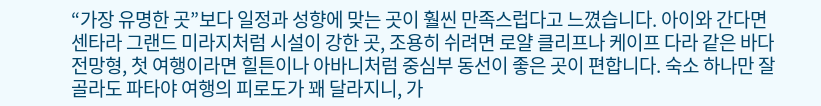“가장 유명한 곳”보다 일정과 성향에 맞는 곳이 훨씬 만족스럽다고 느꼈습니다. 아이와 간다면 센타라 그랜드 미라지처럼 시설이 강한 곳, 조용히 쉬려면 로얄 클리프나 케이프 다라 같은 바다 전망형, 첫 여행이라면 힐튼이나 아바니처럼 중심부 동선이 좋은 곳이 편합니다. 숙소 하나만 잘 골라도 파타야 여행의 피로도가 꽤 달라지니, 가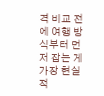격 비교 전에 여행 방식부터 먼저 잡는 게 가장 현실적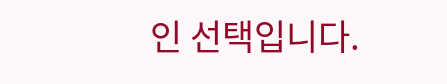인 선택입니다.